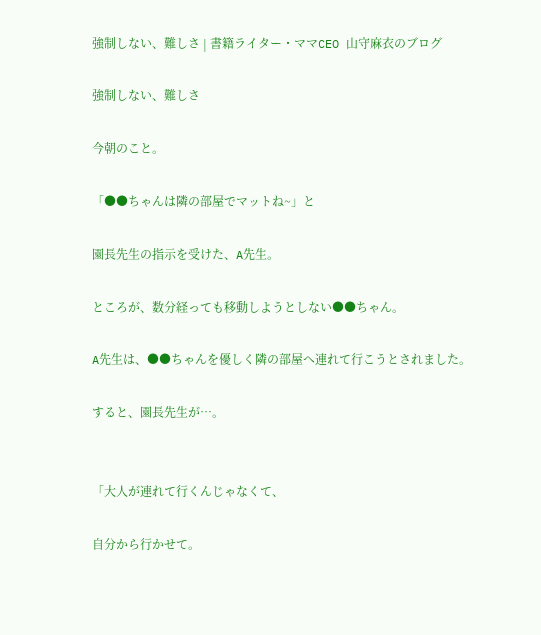強制しない、難しさ | 書籍ライター・ママCEO 山守麻衣のブログ

強制しない、難しさ

今朝のこと。

「●●ちゃんは隣の部屋でマットね~」と

園長先生の指示を受けた、A先生。

ところが、数分経っても移動しようとしない●●ちゃん。

A先生は、●●ちゃんを優しく隣の部屋へ連れて行こうとされました。

すると、園長先生が…。


「大人が連れて行くんじゃなくて、

自分から行かせて。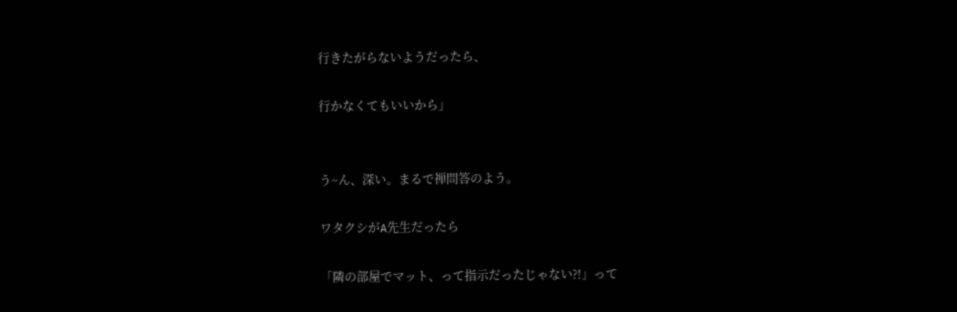行きたがらないようだったら、

行かなくてもいいから」


う~ん、深い。まるで禅問答のよう。

ワタクシがA先生だったら

「隣の部屋でマット、って指示だったじゃない?!」って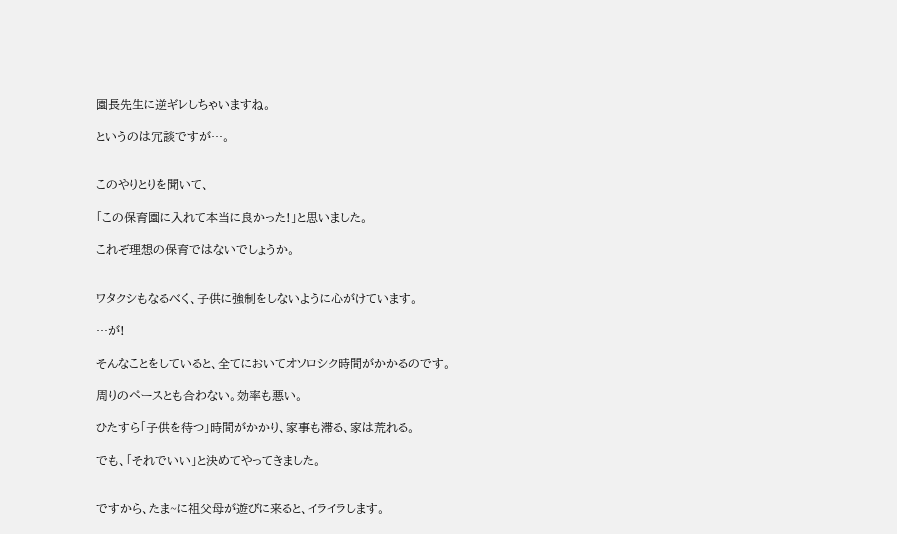園長先生に逆ギレしちゃいますね。

というのは冗談ですが…。


このやりとりを聞いて、

「この保育園に入れて本当に良かった!」と思いました。

これぞ理想の保育ではないでしょうか。


ワタクシもなるべく、子供に強制をしないように心がけています。

…が!

そんなことをしていると、全てにおいてオソロシク時間がかかるのです。

周りのペースとも合わない。効率も悪い。

ひたすら「子供を待つ」時間がかかり、家事も滞る、家は荒れる。

でも、「それでいい」と決めてやってきました。


ですから、たま~に祖父母が遊びに来ると、イライラします。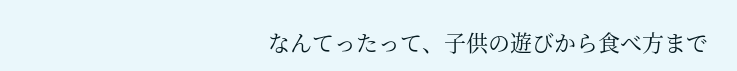なんてったって、子供の遊びから食べ方まで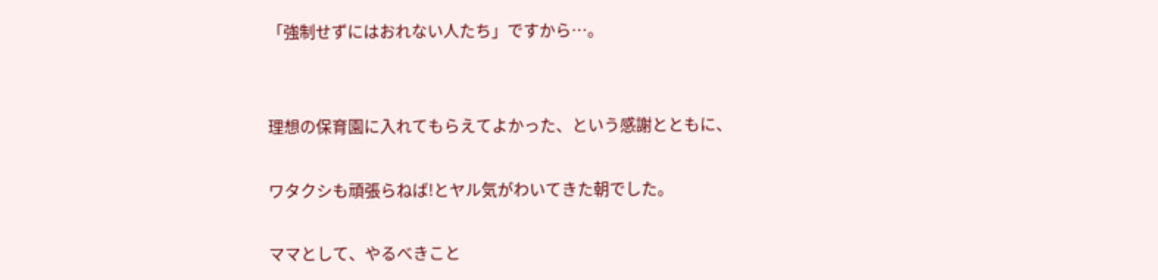「強制せずにはおれない人たち」ですから…。


理想の保育園に入れてもらえてよかった、という感謝とともに、

ワタクシも頑張らねば!とヤル気がわいてきた朝でした。

ママとして、やるべきこと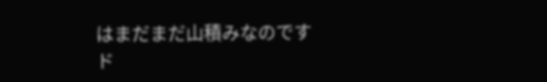はまだまだ山積みなのですド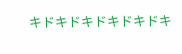キドキドキドキドキドキ